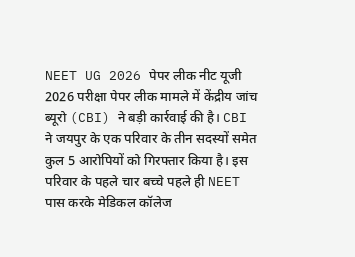NEET UG 2026 पेपर लीक नीट यूजी 2026 परीक्षा पेपर लीक मामले में केंद्रीय जांच ब्यूरो (CBI) ने बड़ी कार्रवाई की है। CBI ने जयपुर के एक परिवार के तीन सदस्यों समेत कुल 5 आरोपियों को गिरफ्तार किया है। इस परिवार के पहले चार बच्चे पहले ही NEET पास करके मेडिकल कॉलेज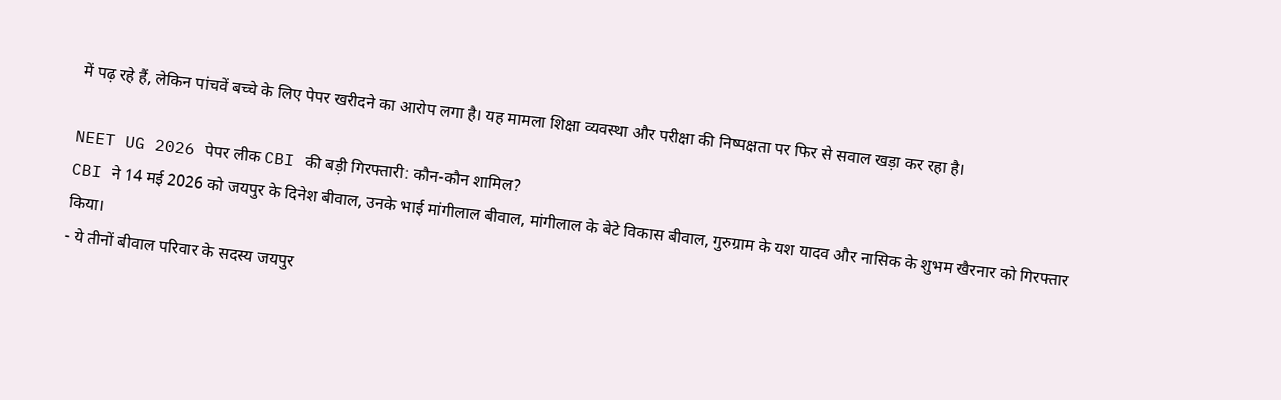में पढ़ रहे हैं, लेकिन पांचवें बच्चे के लिए पेपर खरीदने का आरोप लगा है। यह मामला शिक्षा व्यवस्था और परीक्षा की निष्पक्षता पर फिर से सवाल खड़ा कर रहा है।

NEET UG 2026 पेपर लीक CBI की बड़ी गिरफ्तारी: कौन-कौन शामिल?
CBI ने 14 मई 2026 को जयपुर के दिनेश बीवाल, उनके भाई मांगीलाल बीवाल, मांगीलाल के बेटे विकास बीवाल, गुरुग्राम के यश यादव और नासिक के शुभम खैरनार को गिरफ्तार किया।
- ये तीनों बीवाल परिवार के सदस्य जयपुर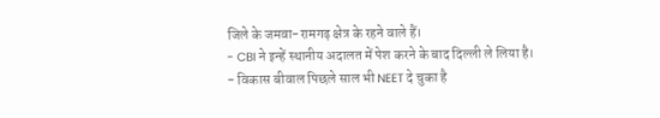जिले के जमवा-रामगढ़ क्षेत्र के रहने वाले हैं।
- CBI ने इन्हें स्थानीय अदालत में पेश करने के बाद दिल्ली ले लिया है।
- विकास बीवाल पिछले साल भी NEET दे चुका है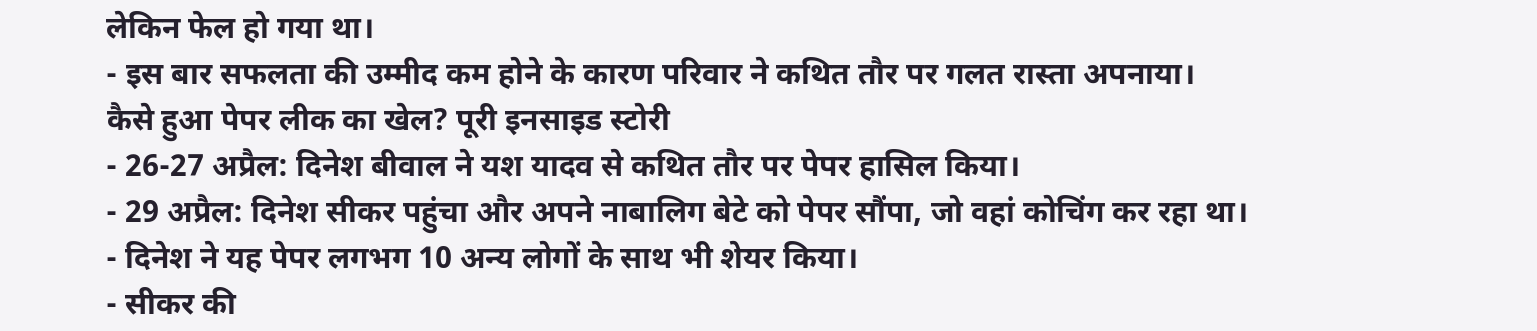लेकिन फेल हो गया था।
- इस बार सफलता की उम्मीद कम होने के कारण परिवार ने कथित तौर पर गलत रास्ता अपनाया।
कैसे हुआ पेपर लीक का खेल? पूरी इनसाइड स्टोरी
- 26-27 अप्रैल: दिनेश बीवाल ने यश यादव से कथित तौर पर पेपर हासिल किया।
- 29 अप्रैल: दिनेश सीकर पहुंचा और अपने नाबालिग बेटे को पेपर सौंपा, जो वहां कोचिंग कर रहा था।
- दिनेश ने यह पेपर लगभग 10 अन्य लोगों के साथ भी शेयर किया।
- सीकर की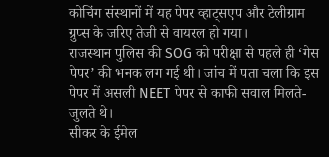कोचिंग संस्थानों में यह पेपर व्हाट्सएप और टेलीग्राम ग्रुप्स के जरिए तेजी से वायरल हो गया।
राजस्थान पुलिस की SOG को परीक्षा से पहले ही ‘गेस पेपर’ की भनक लग गई थी। जांच में पता चला कि इस पेपर में असली NEET पेपर से काफी सवाल मिलते-जुलते थे।
सीकर के ईमेल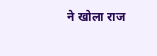ने खोला राज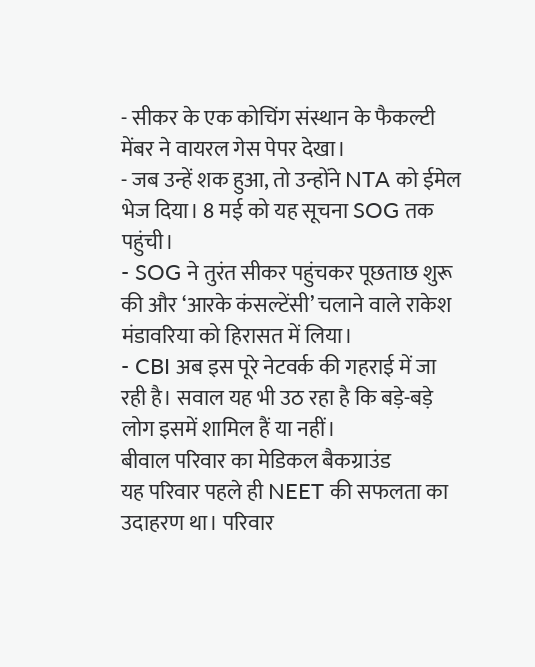- सीकर के एक कोचिंग संस्थान के फैकल्टी मेंबर ने वायरल गेस पेपर देखा।
- जब उन्हें शक हुआ, तो उन्होंने NTA को ईमेल भेज दिया। 8 मई को यह सूचना SOG तक पहुंची।
- SOG ने तुरंत सीकर पहुंचकर पूछताछ शुरू की और ‘आरके कंसल्टेंसी’ चलाने वाले राकेश मंडावरिया को हिरासत में लिया।
- CBI अब इस पूरे नेटवर्क की गहराई में जा रही है। सवाल यह भी उठ रहा है कि बड़े-बड़े लोग इसमें शामिल हैं या नहीं।
बीवाल परिवार का मेडिकल बैकग्राउंड
यह परिवार पहले ही NEET की सफलता का उदाहरण था। परिवार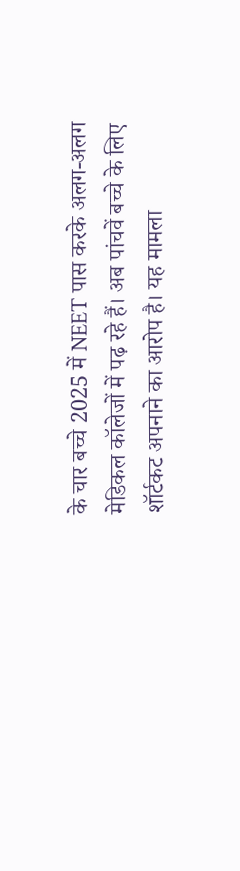के चार बच्चे 2025 में NEET पास करके अलग-अलग मेडिकल कॉलेजों में पढ़ रहे हैं। अब पांचवें बच्चे के लिए शॉर्टकट अपनाने का आरोप है। यह मामला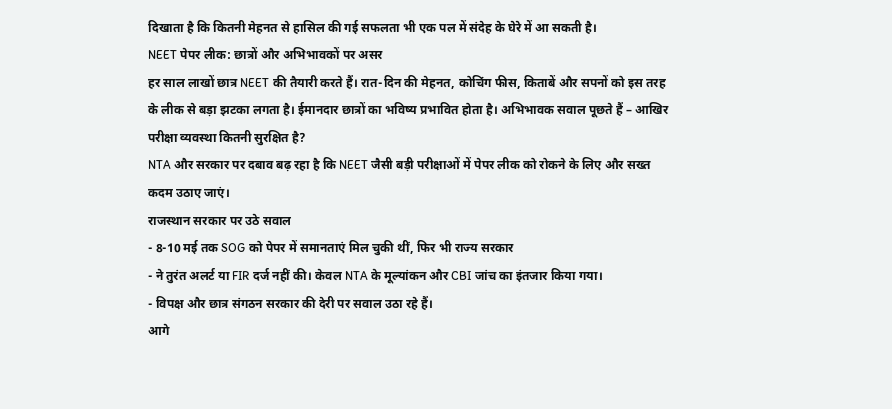दिखाता है कि कितनी मेहनत से हासिल की गई सफलता भी एक पल में संदेह के घेरे में आ सकती है।
NEET पेपर लीक: छात्रों और अभिभावकों पर असर
हर साल लाखों छात्र NEET की तैयारी करते हैं। रात-दिन की मेहनत, कोचिंग फीस, किताबें और सपनों को इस तरह के लीक से बड़ा झटका लगता है। ईमानदार छात्रों का भविष्य प्रभावित होता है। अभिभावक सवाल पूछते हैं – आखिर परीक्षा व्यवस्था कितनी सुरक्षित है?
NTA और सरकार पर दबाव बढ़ रहा है कि NEET जैसी बड़ी परीक्षाओं में पेपर लीक को रोकने के लिए और सख्त कदम उठाए जाएं।
राजस्थान सरकार पर उठे सवाल
- 8-10 मई तक SOG को पेपर में समानताएं मिल चुकी थीं, फिर भी राज्य सरकार
- ने तुरंत अलर्ट या FIR दर्ज नहीं की। केवल NTA के मूल्यांकन और CBI जांच का इंतजार किया गया।
- विपक्ष और छात्र संगठन सरकार की देरी पर सवाल उठा रहे हैं।
आगे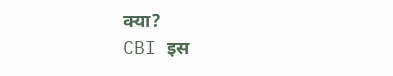क्या?
CBI इस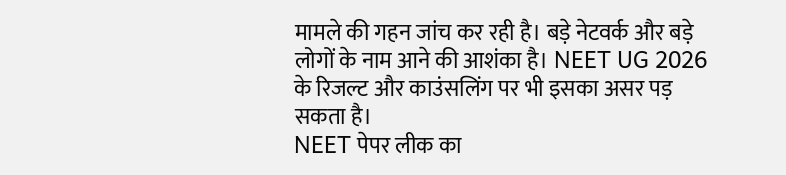मामले की गहन जांच कर रही है। बड़े नेटवर्क और बड़े लोगों के नाम आने की आशंका है। NEET UG 2026 के रिजल्ट और काउंसलिंग पर भी इसका असर पड़ सकता है।
NEET पेपर लीक का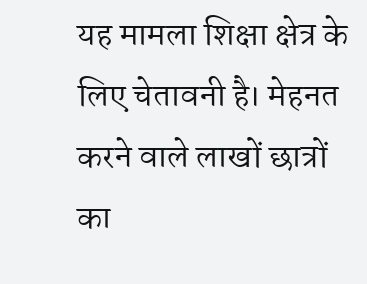यह मामला शिक्षा क्षेत्र के लिए चेतावनी है। मेहनत करने वाले लाखों छात्रों का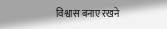विश्वास बनाए रखने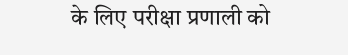के लिए परीक्षा प्रणाली को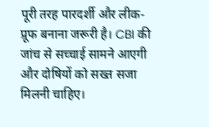पूरी तरह पारदर्शी और लीक-प्रूफ बनाना जरूरी है। CBI की जांच से सच्चाई सामने आएगी और दोषियों को सख्त सजा मिलनी चाहिए।